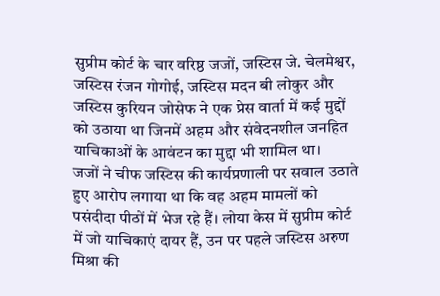सुप्रीम कोर्ट के चार वरिष्ठ जजों, जस्टिस जे. चेलमेश्वर, जस्टिस रंजन गोगोई, जस्टिस मदन बी लोकुर और जस्टिस कुरियन जोसेफ ने एक प्रेस वार्ता में कई मुद्दों को उठाया था जिनमें अहम और संवेदनशील जनहित याचिकाओं के आवंटन का मुद्दा भी शामिल था।
जजों ने चीफ जस्टिस की कार्यप्रणाली पर सवाल उठाते हुए आरोप लगाया था कि वह अहम मामलों को पसंदीदा पीठों में भेज रहे हैं। लोया केस में सुप्रीम कोर्ट में जो याचिकाएं दायर हैं, उन पर पहले जस्टिस अरुण मिश्रा की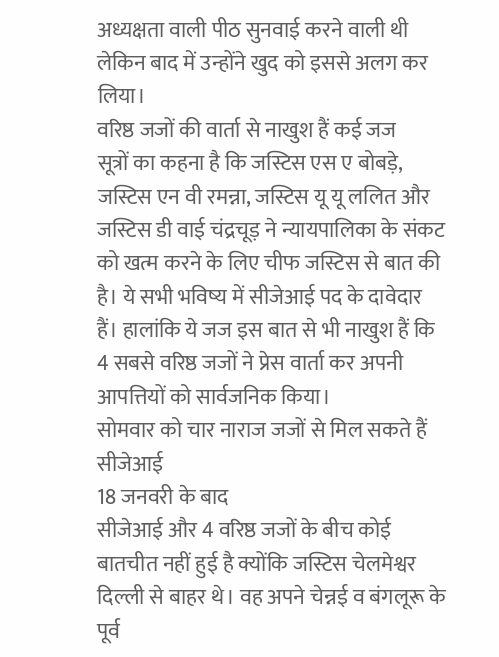अध्यक्षता वाली पीठ सुनवाई करने वाली थी लेकिन बाद में उन्होंने खुद को इससे अलग कर लिया।
वरिष्ठ जजों की वार्ता से नाखुश हैं कई जज
सूत्रों का कहना है कि जस्टिस एस ए बोबड़े, जस्टिस एन वी रमन्ना, जस्टिस यू यू ललित और जस्टिस डी वाई चंद्रचूड़ ने न्यायपालिका के संकट को खत्म करने के लिए चीफ जस्टिस से बात की है। ये सभी भविष्य में सीजेआई पद के दावेदार हैं। हालांकि ये जज इस बात से भी नाखुश हैं कि 4 सबसे वरिष्ठ जजों ने प्रेस वार्ता कर अपनी आपत्तियों को सार्वजनिक किया।
सोमवार को चार नाराज जजों से मिल सकते हैं सीजेआई
18 जनवरी के बाद
सीजेआई और 4 वरिष्ठ जजों के बीच कोई बातचीत नहीं हुई है क्योंकि जस्टिस चेलमेश्वर दिल्ली से बाहर थे। वह अपने चेन्नई व बंगलूरू के पूर्व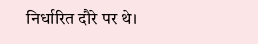निर्धारित दौरे पर थे।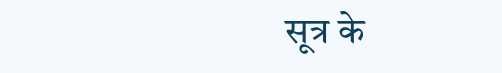सूत्र के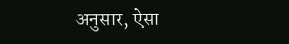अनुसार, ऐसा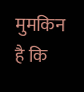मुमकिन है कि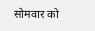सोमवार को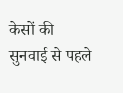केसों की सुनवाई से पहले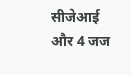सीजेआई और 4 जज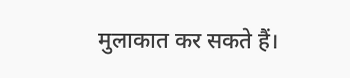मुलाकात कर सकते हैं।